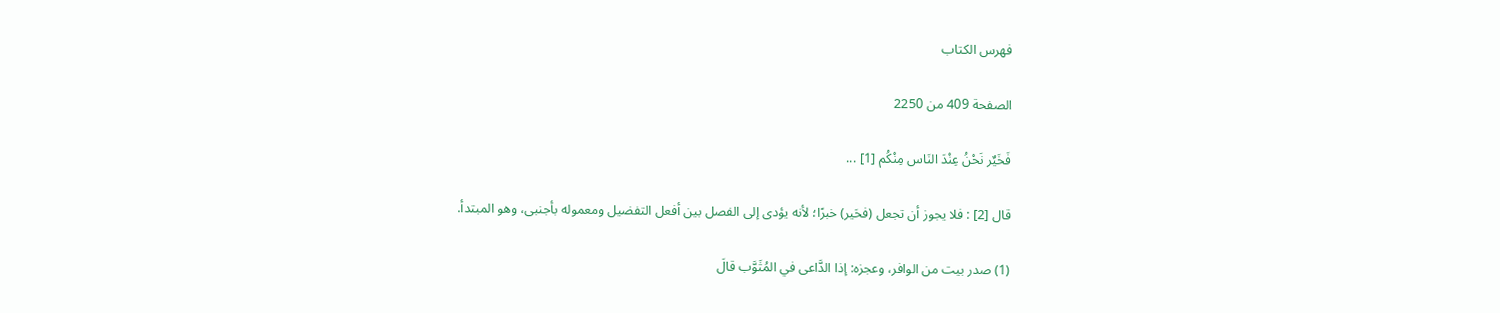فهرس الكتاب

الصفحة 409 من 2250

فَخَيٌر نَحْنُ عِنْدَ النَاس مِنْكُم [1] ...

قال [2] : فلا يجوز أن تجعل (فحَير) خبرًا؛ لأنه يؤدى إلى الفصل بين أفعل التفضيل ومعموله بأجنبى، وهو المبتدأ.

(1) صدر بيت من الوافر، وعجزه: إذا الدَّاعى في المُثَوَّب قالَ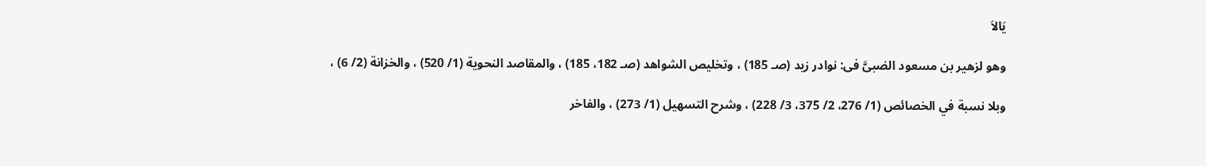يَالاَ

وهو لزهير بن مسعود الضبىَّ فى: نوادر زيد (صـ 185) ، وتخليص الشواهد (صـ 182، 185) ، والمقاصد النحوية (1/ 520) ، والخزانة (2/ 6) ،

وبلا نسبة في الخصائص (1/ 276، 2/ 375، 3/ 228) ، وشرح التسهيل (1/ 273) ، والفاخر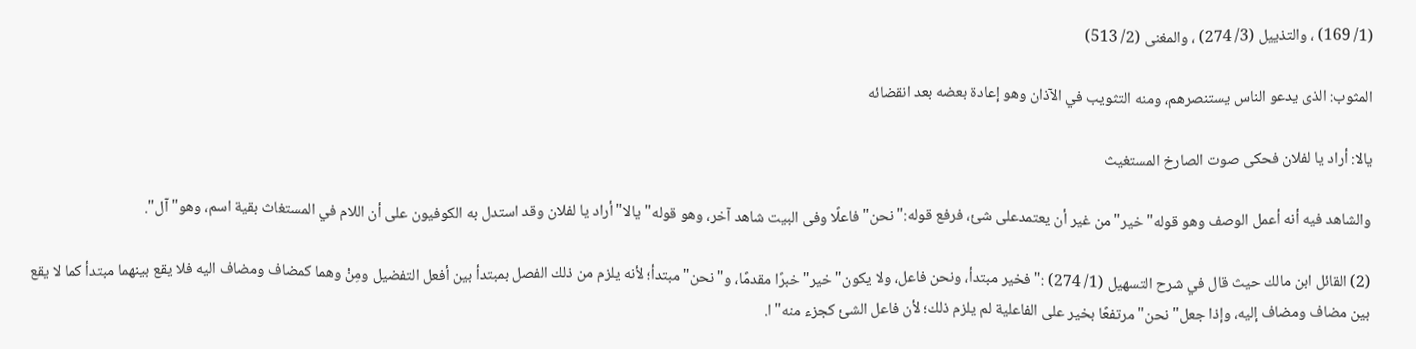(1/ 169) ، والتذييل (3/ 274) ، والمغنى (2/ 513)

المثوب: الذى يدعو الناس يستنصرهم، ومنه التثويب في الآذان وهو إعادة بعضه بعد انقضائه

يالا: أراد يا لفلان فحكى صوت الصارخ المستغيث

والشاهد فيه أنه أعمل الوصف وهو قوله"خير"من غير أن يعتمدعلى شئ، فرفع قوله:"نحن"فاعلًا وفى البيت شاهد آخر، وهو قوله"يالا"أراد يا لفلان وقد استدل به الكوفيون على أن اللام في المستغاث بقية اسم، وهو"آل".

(2) القائل ابن مالك حيث قال في شرح التسهيل (1/ 274) :"فخير مبتدأ، ونحن فاعل، ولا يكون"خير"خبرًا مقدمًا، و"نحن"مبتدأ؛ لأنه يلزم من ذلك الفصل بمبتدأ بين أفعل التفضيل ومِنْ وهما كمضاف ومضاف اليه فلا يقع بينهما مبتدأ كما لا يقع بين مضاف ومضاف إليه، وإذا جعل"نحن"مرتفعًا بخير على الفاعلية لم يلزم ذلك؛ لأن فاعل الشئ كجزء منه"ا.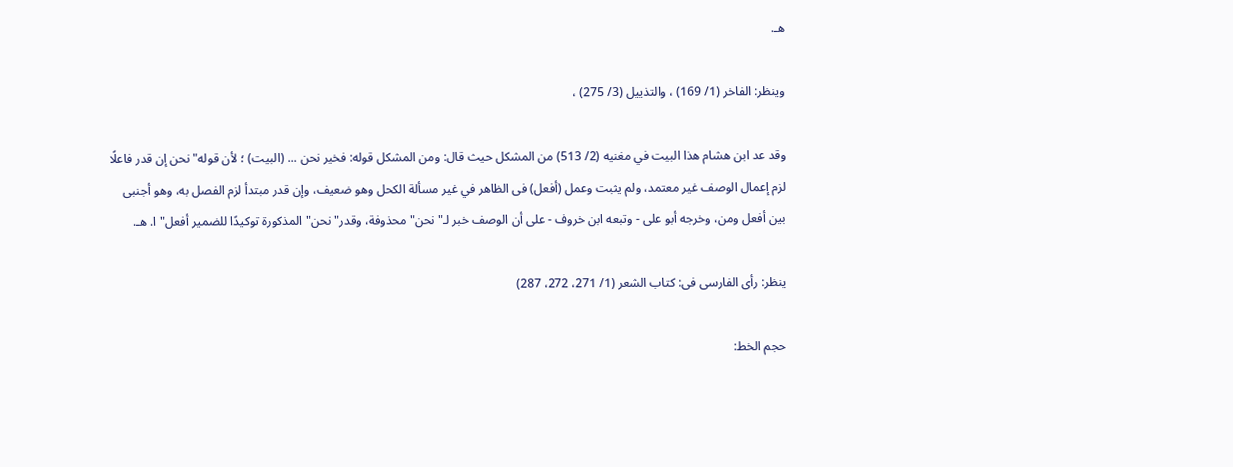هـ.

وينظر: الفاخر (1/ 169) ، والتذييل (3/ 275) ،

وقد عد ابن هشام هذا البيت في مغنيه (2/ 513) من المشكل حيث قال: ومن المشكل قوله: فخير نحن ... (البيت) ؛ لأن قوله"نحن إن قدر فاعلًا لزم إعمال الوصف غير معتمد، ولم يثبت وعمل (أفعل) فى الظاهر في غير مسألة الكحل وهو ضعيف، وإن قدر مبتدأ لزم الفصل به، وهو أجنبى بين أفعل ومن، وخرجه أبو على - وتبعه ابن خروف - على أن الوصف خبر لـ"نحن"محذوفة، وقدر"نحن"المذكورة توكيدًا للضمير أفعل"ا. هـ.

ينظر: رأى الفارسى فى: كتاب الشعر (1/ 271، 272، 287)

حجم الخط: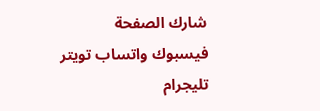شارك الصفحة
فيسبوك واتساب تويتر تليجرام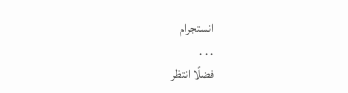انستجرام
. . .
فضلًا انتظر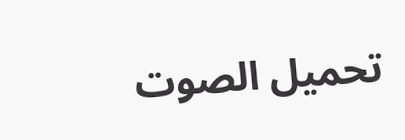تحميل الصوت